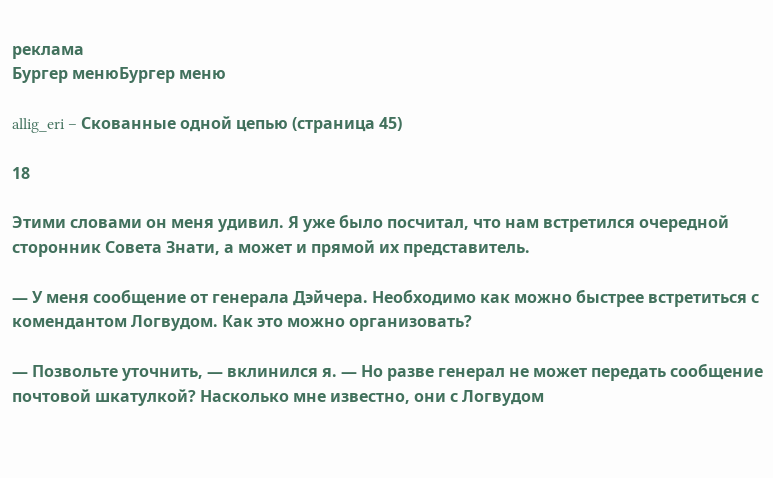реклама
Бургер менюБургер меню

allig_eri – Скованные одной цепью (страница 45)

18

Этими словами он меня удивил. Я уже было посчитал, что нам встретился очередной сторонник Совета Знати, а может и прямой их представитель.

— У меня сообщение от генерала Дэйчера. Необходимо как можно быстрее встретиться с комендантом Логвудом. Как это можно организовать?

— Позвольте уточнить, — вклинился я. — Но разве генерал не может передать сообщение почтовой шкатулкой? Насколько мне известно, они с Логвудом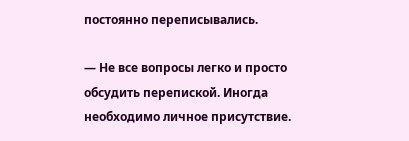постоянно переписывались.

— Не все вопросы легко и просто обсудить перепиской. Иногда необходимо личное присутствие.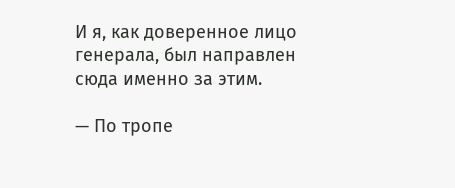И я, как доверенное лицо генерала, был направлен сюда именно за этим.

— По тропе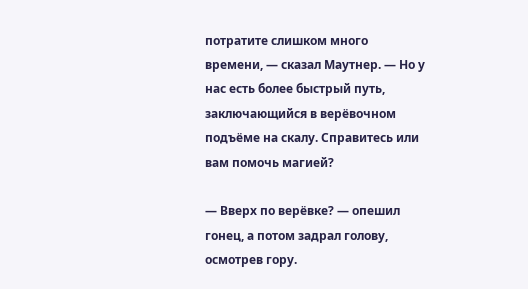потратите слишком много времени, — сказал Маутнер. — Но у нас есть более быстрый путь, заключающийся в верёвочном подъёме на скалу. Справитесь или вам помочь магией?

— Вверх по верёвке? — опешил гонец, а потом задрал голову, осмотрев гору.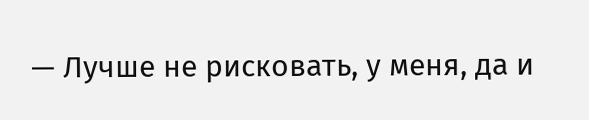— Лучше не рисковать, у меня, да и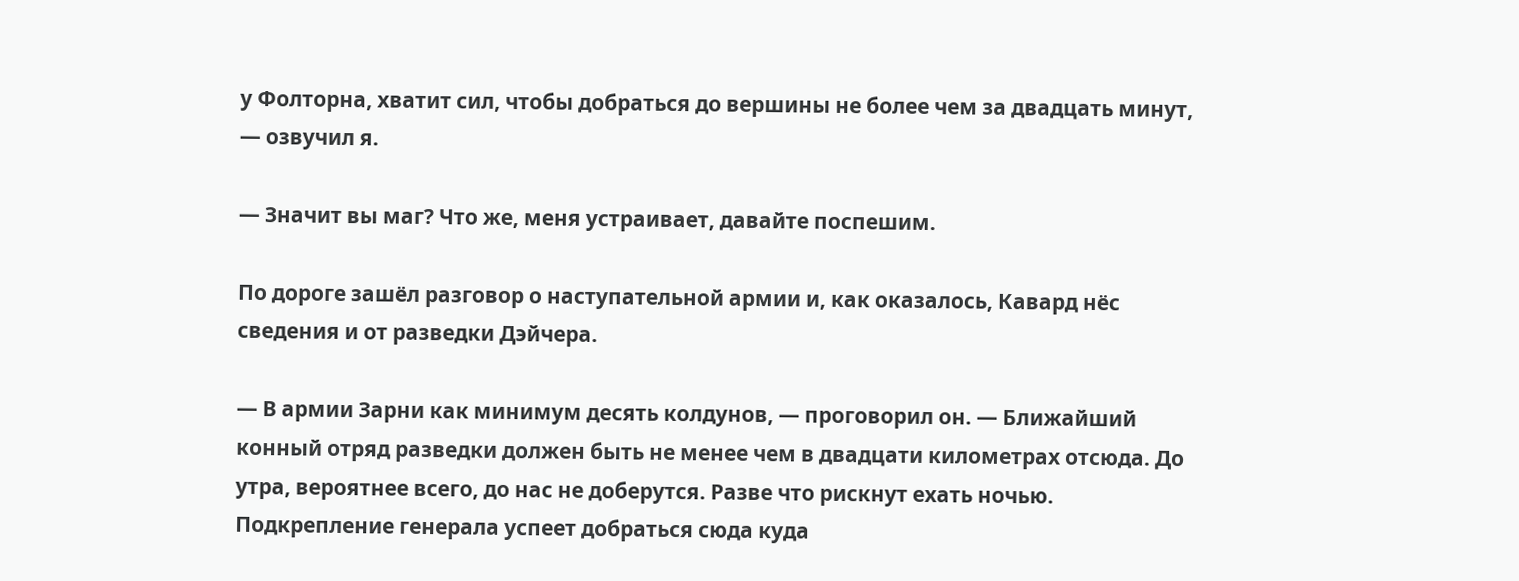у Фолторна, хватит сил, чтобы добраться до вершины не более чем за двадцать минут, — озвучил я.

— Значит вы маг? Что же, меня устраивает, давайте поспешим.

По дороге зашёл разговор о наступательной армии и, как оказалось, Кавард нёс сведения и от разведки Дэйчера.

— В армии Зарни как минимум десять колдунов, — проговорил он. — Ближайший конный отряд разведки должен быть не менее чем в двадцати километрах отсюда. До утра, вероятнее всего, до нас не доберутся. Разве что рискнут ехать ночью. Подкрепление генерала успеет добраться сюда куда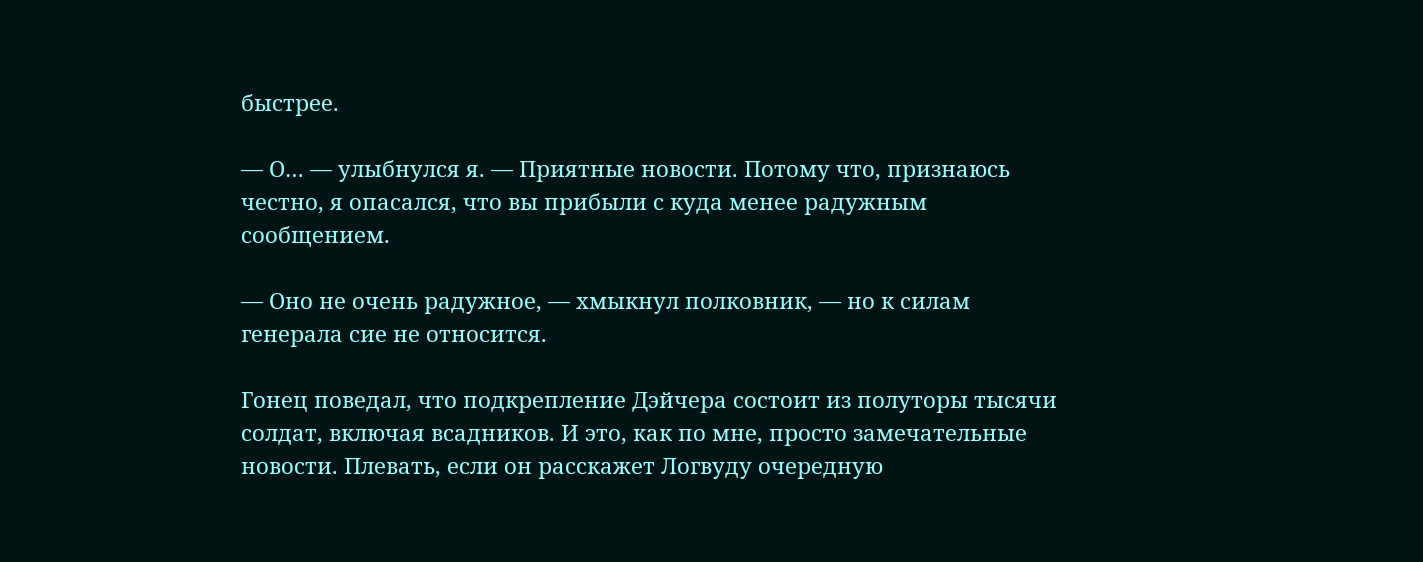быстрее.

— О… — улыбнулся я. — Приятные новости. Потому что, признаюсь честно, я опасался, что вы прибыли с куда менее радужным сообщением.

— Оно не очень радужное, — хмыкнул полковник, — но к силам генерала сие не относится.

Гонец поведал, что подкрепление Дэйчера состоит из полуторы тысячи солдат, включая всадников. И это, как по мне, просто замечательные новости. Плевать, если он расскажет Логвуду очередную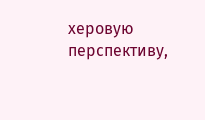херовую перспективу,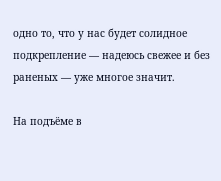одно то, что у нас будет солидное подкрепление — надеюсь свежее и без раненых — уже многое значит.

На подъёме в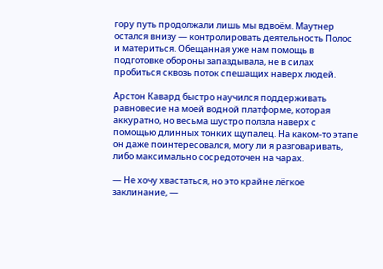гору путь продолжали лишь мы вдвоём. Маутнер остался внизу — контролировать деятельность Полос и материться. Обещанная уже нам помощь в подготовке обороны запаздывала, не в силах пробиться сквозь поток спешащих наверх людей.

Арстон Кавард быстро научился поддерживать равновесие на моей водной платформе, которая аккуратно, но весьма шустро ползла наверх с помощью длинных тонких щупалец. На каком-то этапе он даже поинтересовался, могу ли я разговаривать, либо максимально сосредоточен на чарах.

— Не хочу хвастаться, но это крайне лёгкое заклинание, —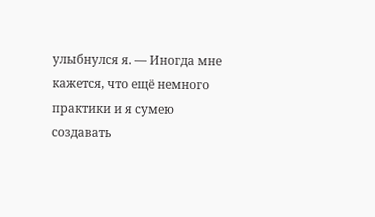улыбнулся я. — Иногда мне кажется, что ещё немного практики и я сумею создавать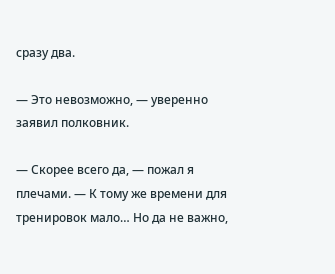сразу два.

— Это невозможно, — уверенно заявил полковник.

— Скорее всего да, — пожал я плечами. — К тому же времени для тренировок мало… Но да не важно,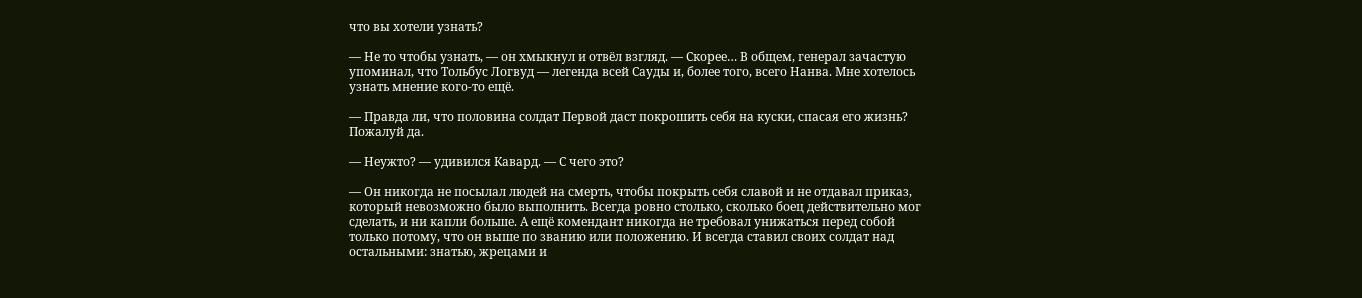что вы хотели узнать?

— Не то чтобы узнать, — он хмыкнул и отвёл взгляд. — Скорее… В общем, генерал зачастую упоминал, что Тольбус Логвуд — легенда всей Сауды и, более того, всего Нанва. Мне хотелось узнать мнение кого-то ещё.

— Правда ли, что половина солдат Первой даст покрошить себя на куски, спасая его жизнь? Пожалуй да.

— Неужто? — удивился Кавард. — С чего это?

— Он никогда не посылал людей на смерть, чтобы покрыть себя славой и не отдавал приказ, который невозможно было выполнить. Всегда ровно столько, сколько боец действительно мог сделать, и ни капли больше. А ещё комендант никогда не требовал унижаться перед собой только потому, что он выше по званию или положению. И всегда ставил своих солдат над остальными: знатью, жрецами и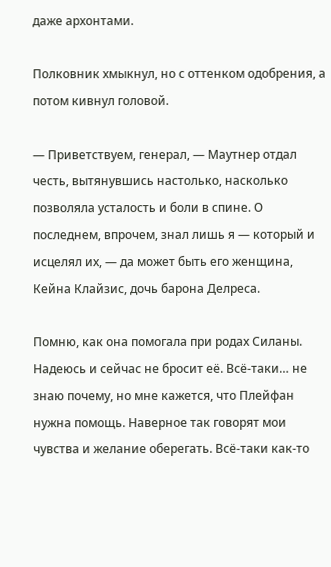даже архонтами.

Полковник хмыкнул, но с оттенком одобрения, а потом кивнул головой.

— Приветствуем, генерал, — Маутнер отдал честь, вытянувшись настолько, насколько позволяла усталость и боли в спине. О последнем, впрочем, знал лишь я — который и исцелял их, — да может быть его женщина, Кейна Клайзис, дочь барона Делреса.

Помню, как она помогала при родах Силаны. Надеюсь и сейчас не бросит её. Всё-таки… не знаю почему, но мне кажется, что Плейфан нужна помощь. Наверное так говорят мои чувства и желание оберегать. Всё-таки как-то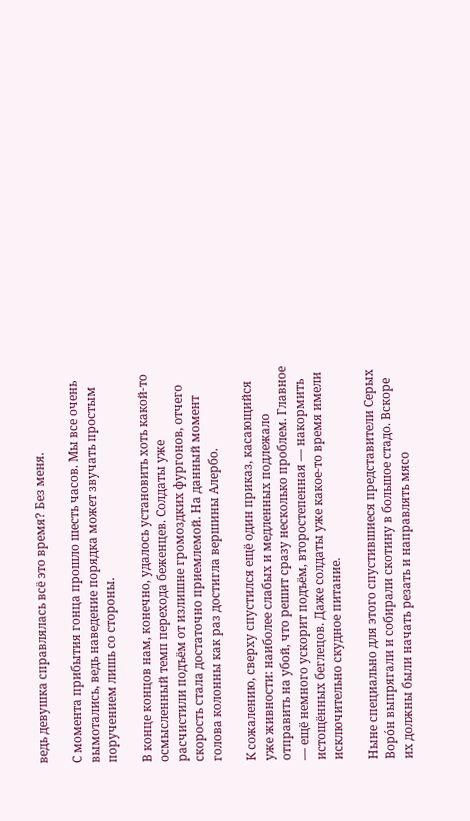ведь девушка справлялась всё это время? Без меня.

С момента прибытия гонца прошло шесть часов. Мы все очень вымотались, ведь наведение порядка может звучать простым поручением лишь со стороны.

В конце концов нам, конечно, удалось установить хоть какой-то осмысленный темп перехода беженцев. Солдаты уже расчистили подъём от излишне громоздких фургонов, отчего скорость стала достаточно приемлемой. На данный момент голова колонны как раз достигла вершины Алербо.

К сожалению, сверху спустился ещё один приказ, касающийся уже живности: наиболее слабых и медленных подлежало отправить на убой, что решит сразу несколько проблем. Главное — ещё немного ускорит подъём, второстепенная — накормить истощённых беглецов. Даже солдаты уже какое-то время имели исключительно скудное питание.

Ныне специально для этого спустившиеся представители Серых Ворóн выпрягали и собирали скотину в большое стадо. Вскоре их должны были начать резать и направлять мясо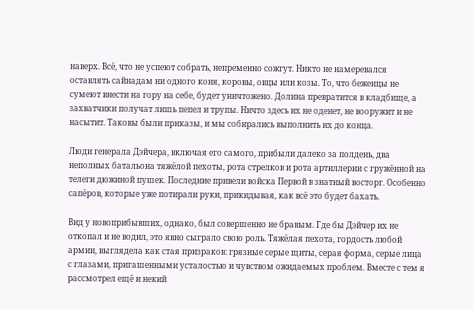наверх. Всё, что не успеют собрать, непременно сожгут. Никто не намеревался оставлять сайнадам ни одного коня, коровы, овцы или козы. То, что беженцы не сумеют внести на гору на себе, будет уничтожено. Долина превратится в кладбище, а захватчики получат лишь пепел и трупы. Ничто здесь их не оденет, не вооружит и не насытит. Таковы были приказы, и мы собирались выполнить их до конца.

Люди генерала Дэйчера, включая его самого, прибыли далеко за полдень, два неполных батальона тяжёлой пехоты, рота стрелков и рота артиллерии с гружённой на телеги дюжиной пушек. Последние привели войска Первой в знатный восторг. Особенно сапёров, которые уже потирали руки, прикидывая, как всё это будет бахать.

Вид у новоприбывших, однако, был совершенно не бравым. Где бы Дэйчер их не откопал и не водил, это явно сыграло свою роль. Тяжёлая пехота, гордость любой армии, выглядела как стая призраков: грязные серые щиты, серая форма, серые лица с глазами, пригашенными усталостью и чувством ожидаемых проблем. Вместе с тем я рассмотрел ещё и некий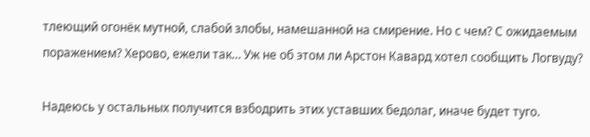тлеющий огонёк мутной, слабой злобы, намешанной на смирение. Но с чем? С ожидаемым поражением? Херово, ежели так… Уж не об этом ли Арстон Кавард хотел сообщить Логвуду?

Надеюсь у остальных получится взбодрить этих уставших бедолаг, иначе будет туго.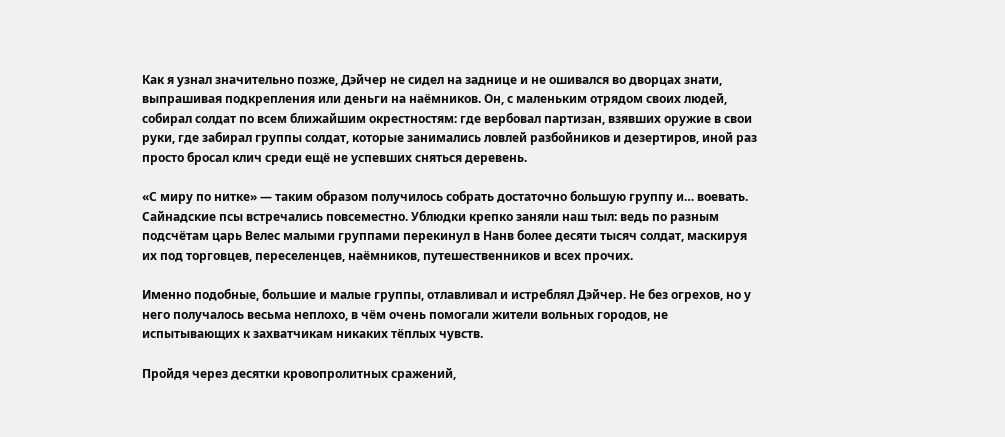Как я узнал значительно позже, Дэйчер не сидел на заднице и не ошивался во дворцах знати, выпрашивая подкрепления или деньги на наёмников. Он, с маленьким отрядом своих людей, собирал солдат по всем ближайшим окрестностям: где вербовал партизан, взявших оружие в свои руки, где забирал группы солдат, которые занимались ловлей разбойников и дезертиров, иной раз просто бросал клич среди ещё не успевших сняться деревень.

«С миру по нитке» — таким образом получилось собрать достаточно большую группу и… воевать. Сайнадские псы встречались повсеместно. Ублюдки крепко заняли наш тыл: ведь по разным подсчётам царь Велес малыми группами перекинул в Нанв более десяти тысяч солдат, маскируя их под торговцев, переселенцев, наёмников, путешественников и всех прочих.

Именно подобные, большие и малые группы, отлавливал и истреблял Дэйчер. Не без огрехов, но у него получалось весьма неплохо, в чём очень помогали жители вольных городов, не испытывающих к захватчикам никаких тёплых чувств.

Пройдя через десятки кровопролитных сражений,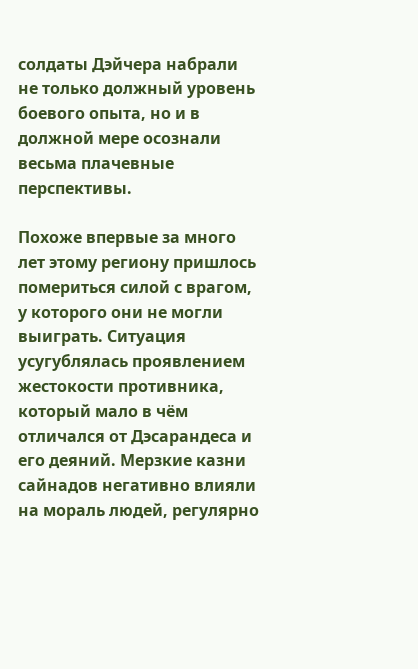солдаты Дэйчера набрали не только должный уровень боевого опыта, но и в должной мере осознали весьма плачевные перспективы.

Похоже впервые за много лет этому региону пришлось помериться силой с врагом, у которого они не могли выиграть. Ситуация усугублялась проявлением жестокости противника, который мало в чём отличался от Дэсарандеса и его деяний. Мерзкие казни сайнадов негативно влияли на мораль людей, регулярно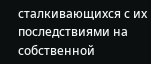сталкивающихся с их последствиями на собственной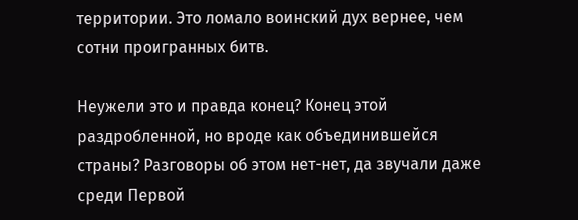территории. Это ломало воинский дух вернее, чем сотни проигранных битв.

Неужели это и правда конец? Конец этой раздробленной, но вроде как объединившейся страны? Разговоры об этом нет-нет, да звучали даже среди Первой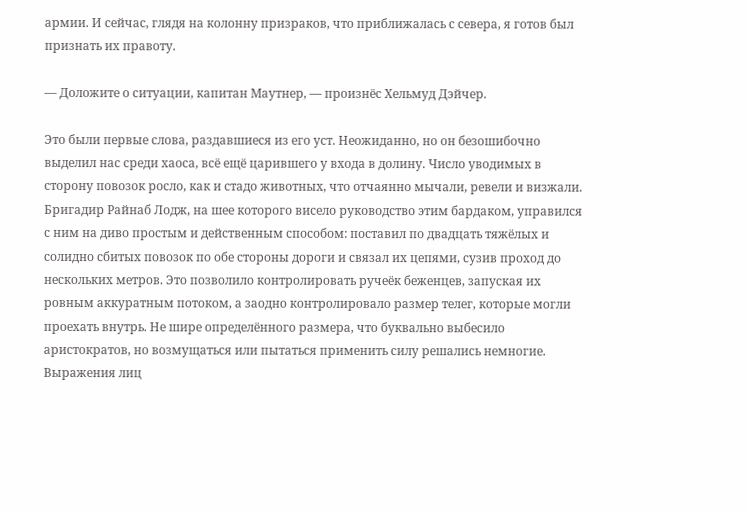армии. И сейчас, глядя на колонну призраков, что приближалась с севера, я готов был признать их правоту.

— Доложите о ситуации, капитан Маутнер, — произнёс Хельмуд Дэйчер.

Это были первые слова, раздавшиеся из его уст. Неожиданно, но он безошибочно выделил нас среди хаоса, всё ещё царившего у входа в долину. Число уводимых в сторону повозок росло, как и стадо животных, что отчаянно мычали, ревели и визжали. Бригадир Райнаб Лодж, на шее которого висело руководство этим бардаком, управился с ним на диво простым и действенным способом: поставил по двадцать тяжёлых и солидно сбитых повозок по обе стороны дороги и связал их цепями, сузив проход до нескольких метров. Это позволило контролировать ручеёк беженцев, запуская их ровным аккуратным потоком, а заодно контролировало размер телег, которые могли проехать внутрь. Не шире определённого размера, что буквально выбесило аристократов, но возмущаться или пытаться применить силу решались немногие. Выражения лиц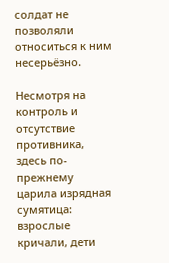солдат не позволяли относиться к ним несерьёзно.

Несмотря на контроль и отсутствие противника, здесь по-прежнему царила изрядная сумятица: взрослые кричали, дети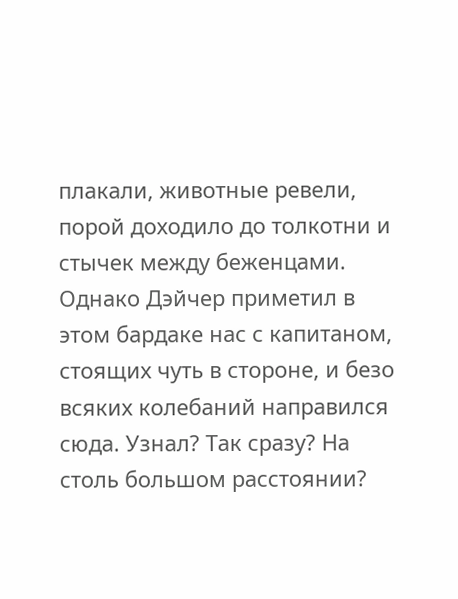плакали, животные ревели, порой доходило до толкотни и стычек между беженцами. Однако Дэйчер приметил в этом бардаке нас с капитаном, стоящих чуть в стороне, и безо всяких колебаний направился сюда. Узнал? Так сразу? На столь большом расстоянии?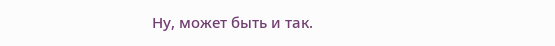Ну, может быть и так.